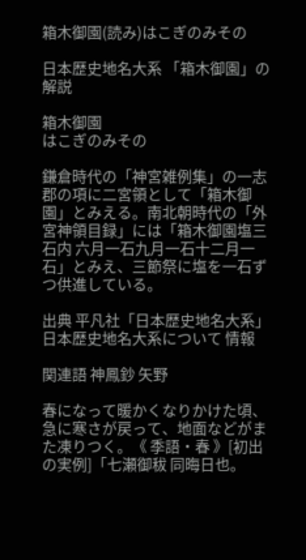箱木御園(読み)はこぎのみその

日本歴史地名大系 「箱木御園」の解説

箱木御園
はこぎのみその

鎌倉時代の「神宮雑例集」の一志郡の項に二宮領として「箱木御園」とみえる。南北朝時代の「外宮神領目録」には「箱木御園塩三石内 六月一石九月一石十二月一石」とみえ、三節祭に塩を一石ずつ供進している。

出典 平凡社「日本歴史地名大系」日本歴史地名大系について 情報

関連語 神鳳鈔 矢野

春になって暖かくなりかけた頃、急に寒さが戻って、地面などがまた凍りつく。《 季語・春 》[初出の実例]「七瀬御秡 同晦日也。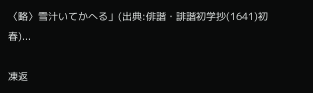〈略〉雪汁いてかへる」(出典:俳諧・誹諧初学抄(1641)初春)...

凍返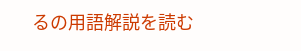るの用語解説を読む